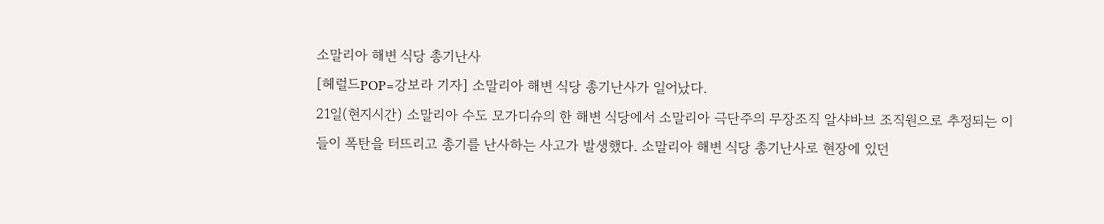소말리아 해변 식당 총기난사
[헤럴드POP=강보라 기자] 소말리아 해변 식당 총기난사가 일어났다.
21일(현지시간) 소말리아 수도 모가디슈의 한 해변 식당에서 소말리아 극단주의 무장조직 알샤바브 조직원으로 추정되는 이들이 폭탄을 터뜨리고 총기를 난사하는 사고가 발생했다. 소말리아 해변 식당 총기난사로 현장에 있던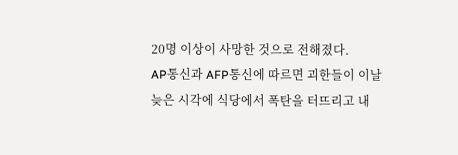20명 이상이 사망한 것으로 전해졌다.
AP통신과 AFP통신에 따르면 괴한들이 이날 늦은 시각에 식당에서 폭탄을 터뜨리고 내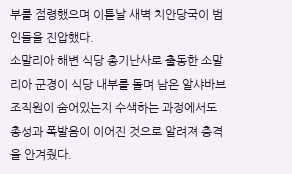부를 점령했으며 이튿날 새벽 치안당국이 범인들을 진압했다.
소말리아 해변 식당 총기난사로 출동한 소말리아 군경이 식당 내부를 돌며 남은 알샤바브 조직원이 숨어있는지 수색하는 과정에서도 총성과 폭발음이 이어진 것으로 알려져 충격을 안겨줬다.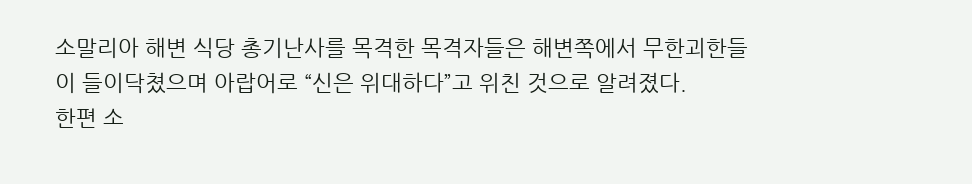소말리아 해변 식당 총기난사를 목격한 목격자들은 해변쪽에서 무한괴한들이 들이닥쳤으며 아랍어로 “신은 위대하다”고 위친 것으로 알려졌다.
한편 소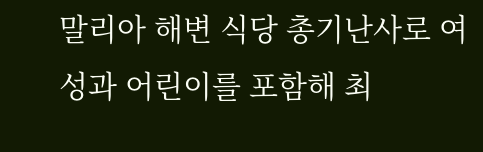말리아 해변 식당 총기난사로 여성과 어린이를 포함해 최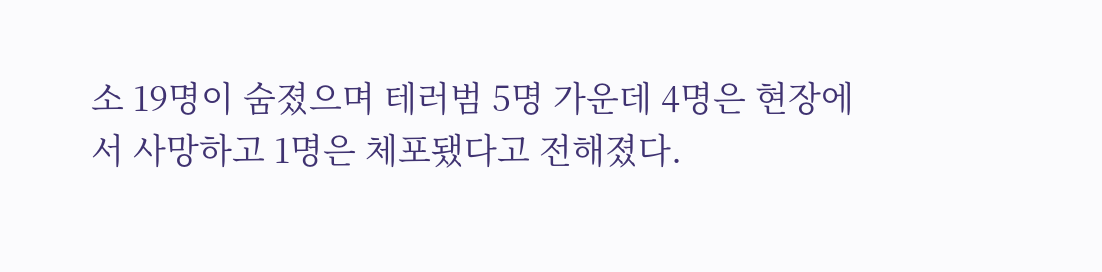소 19명이 숨졌으며 테러범 5명 가운데 4명은 현장에서 사망하고 1명은 체포됐다고 전해졌다.